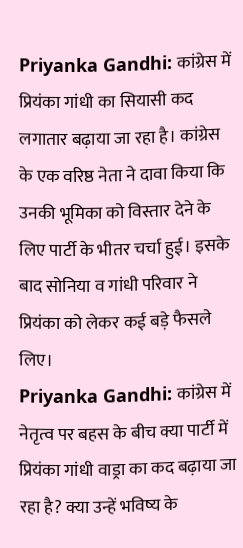Priyanka Gandhi: कांग्रेस में प्रियंका गांधी का सियासी कद लगातार बढ़ाया जा रहा है। कांग्रेस के एक वरिष्ठ नेता ने दावा किया कि उनकी भूमिका को विस्तार देने के लिए पार्टी के भीतर चर्चा हुई। इसके बाद सोनिया व गांधी परिवार ने प्रियंका को लेकर कई बड़े फैसले लिए।
Priyanka Gandhi: कांग्रेस में नेतृत्व पर बहस के बीच क्या पार्टी में प्रियंका गांधी वाड्रा का कद बढ़ाया जा रहा है? क्या उन्हें भविष्य के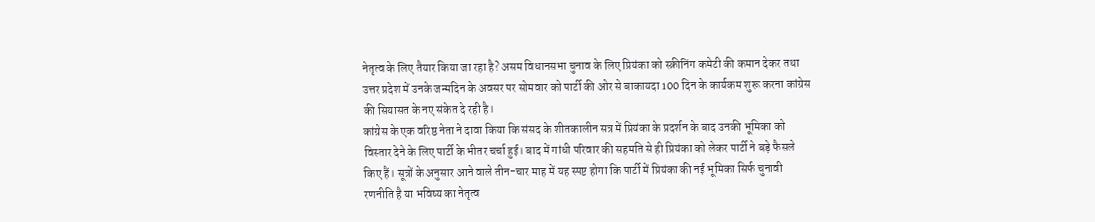नेतृत्व के लिए तैयार किया जा रहा है? असम विधानसभा चुनाव के लिए प्रियंका को स्क्रीनिंग कमेटी की कमान देकर तथा उत्तर प्रदेश में उनके जन्मदिन के अवसर पर सोमवार को पार्टी की ओर से बाकायदा 100 दिन के कार्यकम शुरू करना कांग्रेस की सियासत के नए संकेत दे रही है।
कांग्रेस के एक वरिष्ठ नेता ने दावा किया कि संसद के शीतकालीन सत्र में प्रियंका के प्रदर्शन के बाद उनकी भूमिका को विस्तार देने के लिए पार्टी के भीतर चर्चा हुई। बाद में गांधी परिवार की सहमति से ही प्रियंका को लेकर पार्टी ने बड़े फैसले किए हैं। सूत्रों के अनुसार आने वाले तीन-चार माह में यह स्पष्ट होगा कि पार्टी में प्रियंका की नई भूमिका सिर्फ चुनावी रणनीति है या भविष्य का नेतृत्व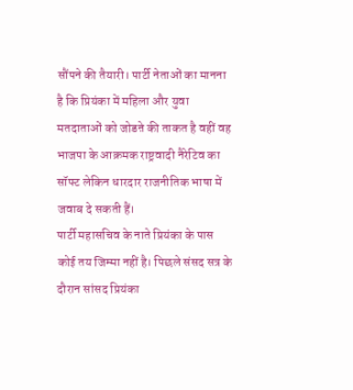सौंपने की तैयारी। पार्टी नेताओं का मानना है कि प्रियंका में महिला और युवा मतदाताओं को जोडऩे की ताकत है वहीं वह भाजपा के आक्रमक राष्ट्रवादी नैरेटिव का सॉफ्ट लेकिन धारदार राजनीतिक भाषा में जवाब दे सकती हैं।
पार्टी महासचिव के नाते प्रियंका के पास कोई तय जिम्मा नहीं है। पिछले संसद सत्र के दौरान सांसद प्रियंका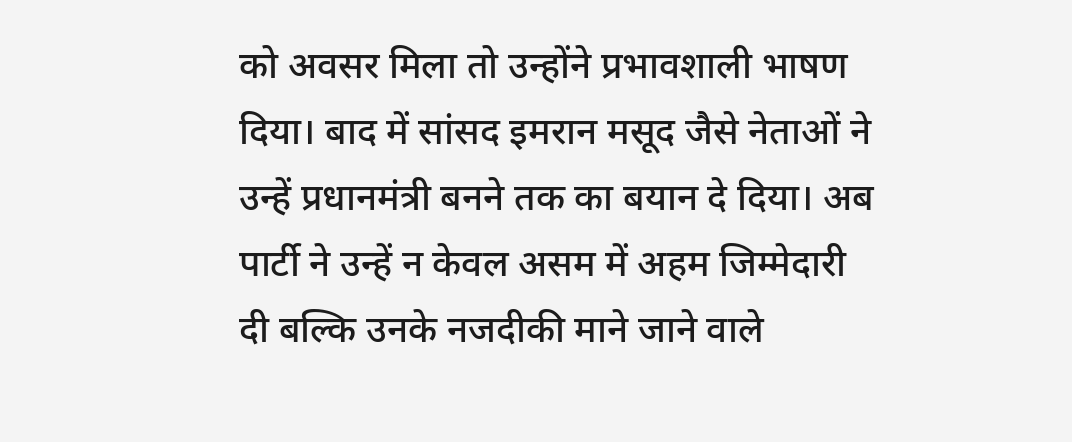को अवसर मिला तो उन्होंने प्रभावशाली भाषण दिया। बाद में सांसद इमरान मसूद जैसे नेताओं ने उन्हें प्रधानमंत्री बनने तक का बयान दे दिया। अब पार्टी ने उन्हें न केवल असम में अहम जिम्मेदारी दी बल्कि उनके नजदीकी माने जाने वाले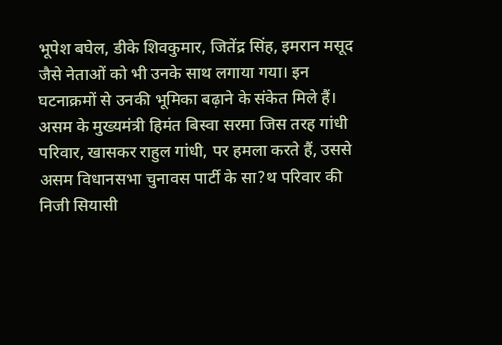भूपेश बघेल, डीके शिवकुमार, जितेंद्र सिंह, इमरान मसूद जैसे नेताओं को भी उनके साथ लगाया गया। इन घटनाक्रमों से उनकी भूमिका बढ़ाने के संकेत मिले हैं।
असम के मुख्यमंत्री हिमंत बिस्वा सरमा जिस तरह गांधी परिवार, खासकर राहुल गांधी, पर हमला करते हैं, उससे असम विधानसभा चुनावस पार्टी के सा?थ परिवार की निजी सियासी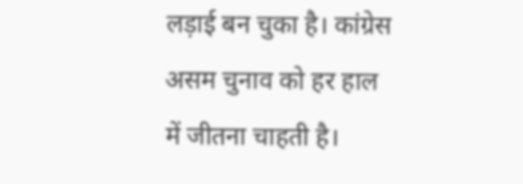लड़ाई बन चुका है। कांग्रेस असम चुनाव को हर हाल में जीतना चाहती है।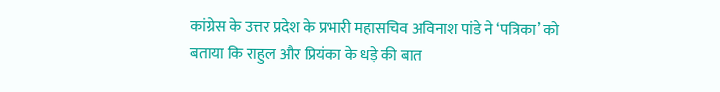कांग्रेस के उत्तर प्रदेश के प्रभारी महासचिव अविनाश पांडे ने ‘पत्रिका’ को बताया कि राहुल और प्रियंका के धड़े की बात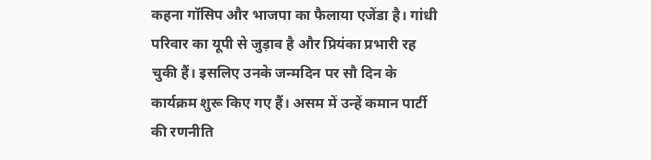कहना गॉसिप और भाजपा का फैलाया एजेंडा है। गांधी परिवार का यूपी से जुड़ाव है और प्रियंका प्रभारी रह चुकी हैं। इसलिए उनके जन्मदिन पर सौ दिन के कार्यक्रम शुरू किए गए हैं। असम में उन्हें कमान पार्टी की रणनीति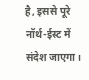है, इससे पूरे नॉर्थ-ईस्ट में संदेश जाएगा।